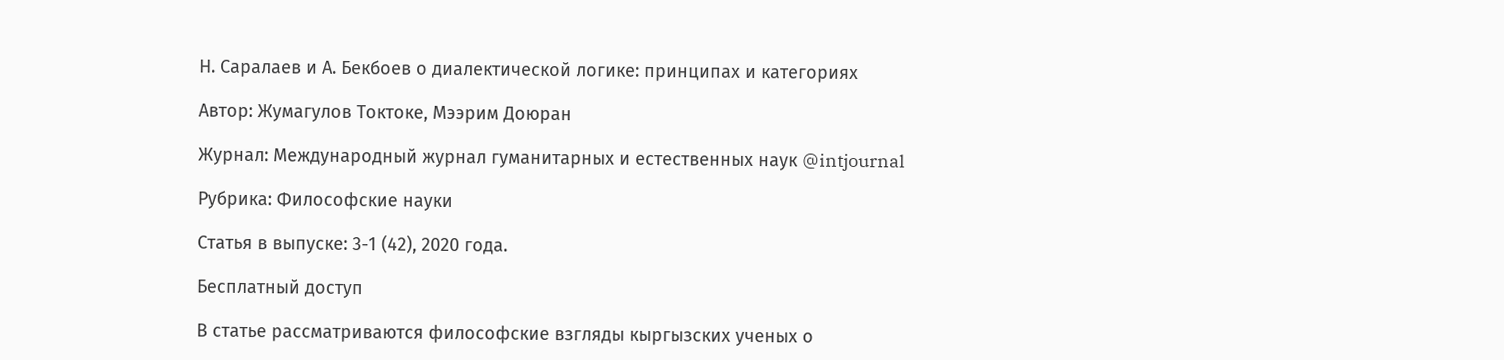Н. Саралаев и А. Бекбоев о диалектической логике: принципах и категориях

Автор: Жумагулов Токтоке, Мээрим Доюран

Журнал: Международный журнал гуманитарных и естественных наук @intjournal

Рубрика: Философские науки

Статья в выпуске: 3-1 (42), 2020 года.

Бесплатный доступ

В статье рассматриваются философские взгляды кыргызских ученых о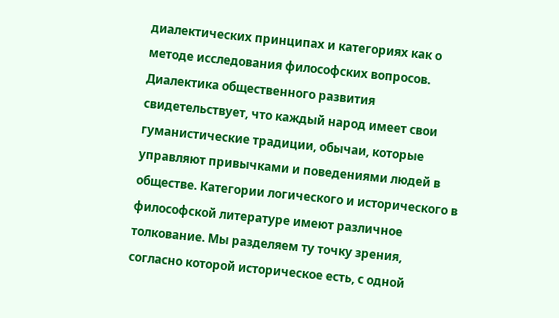диалектических принципах и категориях как о методе исследования философских вопросов. Диалектика общественного развития свидетельствует, что каждый народ имеет свои гуманистические традиции, обычаи, которые управляют привычками и поведениями людей в обществе. Категории логического и исторического в философской литературе имеют различное толкование. Мы разделяем ту точку зрения, согласно которой историческое есть, с одной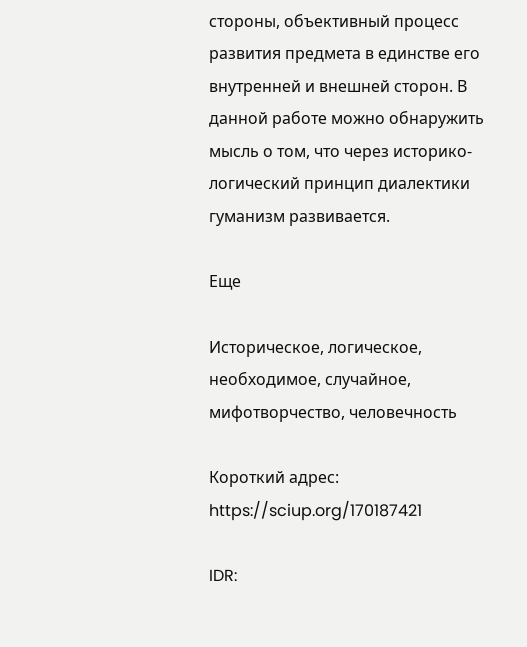стороны, объективный процесс развития предмета в единстве его внутренней и внешней сторон. В данной работе можно обнаружить мысль о том, что через историко-логический принцип диалектики гуманизм развивается.

Еще

Историческое, логическое, необходимое, случайное, мифотворчество, человечность

Короткий адрес: https://sciup.org/170187421

IDR: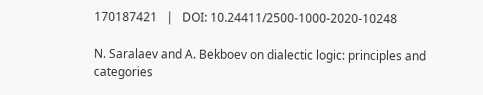170187421   |   DOI: 10.24411/2500-1000-2020-10248

N. Saralaev and A. Bekboev on dialectic logic: principles and categories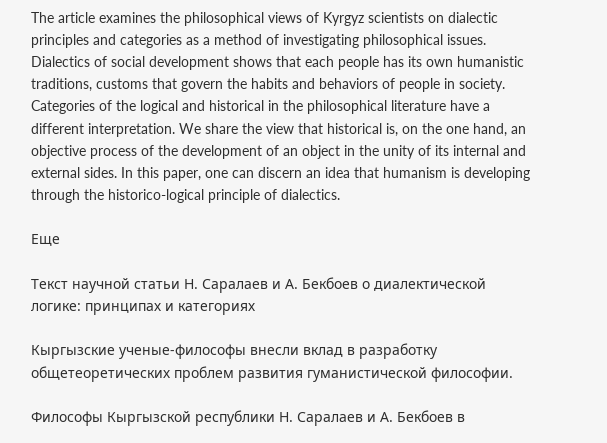The article examines the philosophical views of Kyrgyz scientists on dialectic principles and categories as a method of investigating philosophical issues. Dialectics of social development shows that each people has its own humanistic traditions, customs that govern the habits and behaviors of people in society. Categories of the logical and historical in the philosophical literature have a different interpretation. We share the view that historical is, on the one hand, an objective process of the development of an object in the unity of its internal and external sides. In this paper, one can discern an idea that humanism is developing through the historico-logical principle of dialectics.

Еще

Текст научной статьи Н. Саралаев и А. Бекбоев о диалектической логике: принципах и категориях

Кыргызские ученые-философы внесли вклад в разработку общетеоретических проблем развития гуманистической философии.

Философы Кыргызской республики Н. Саралаев и А. Бекбоев в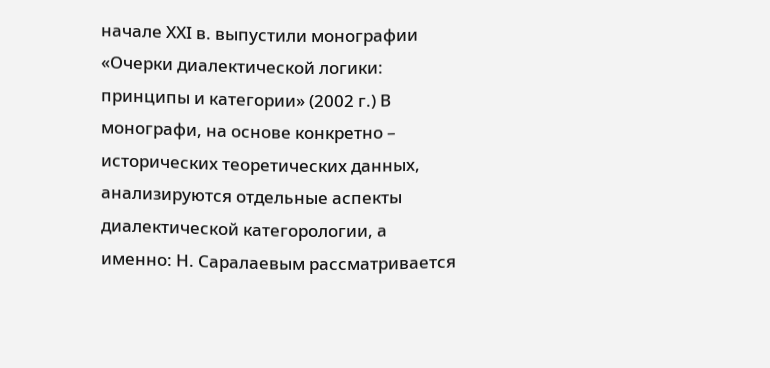начале ХХI в. выпустили монографии «Очерки диалектической логики: принципы и категории» (2002 г.) В монографи, на основе конкретно – исторических теоретических данных, анализируются отдельные аспекты диалектической категорологии, а именно: Н. Саралаевым рассматривается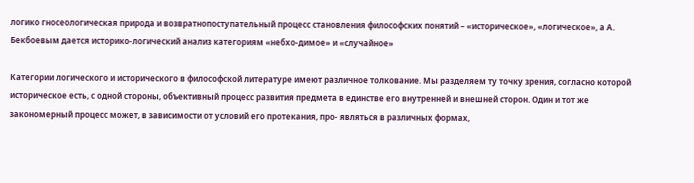логико гносеологическая природа и возвратнопоступательный процесс становления философских понятий – «историческое», «логическое», а А. Бекбоевым дается историко-логический анализ категориям «небхо-димое» и «случайное»

Категории логического и исторического в философской литературе имеют различное толкование. Мы разделяем ту точку зрения, согласно которой историческое есть, с одной стороны, объективный процесс развития предмета в единстве его внутренней и внешней сторон. Один и тот же закономерный процесс может, в зависимости от условий его протекания, про- являться в различных формах,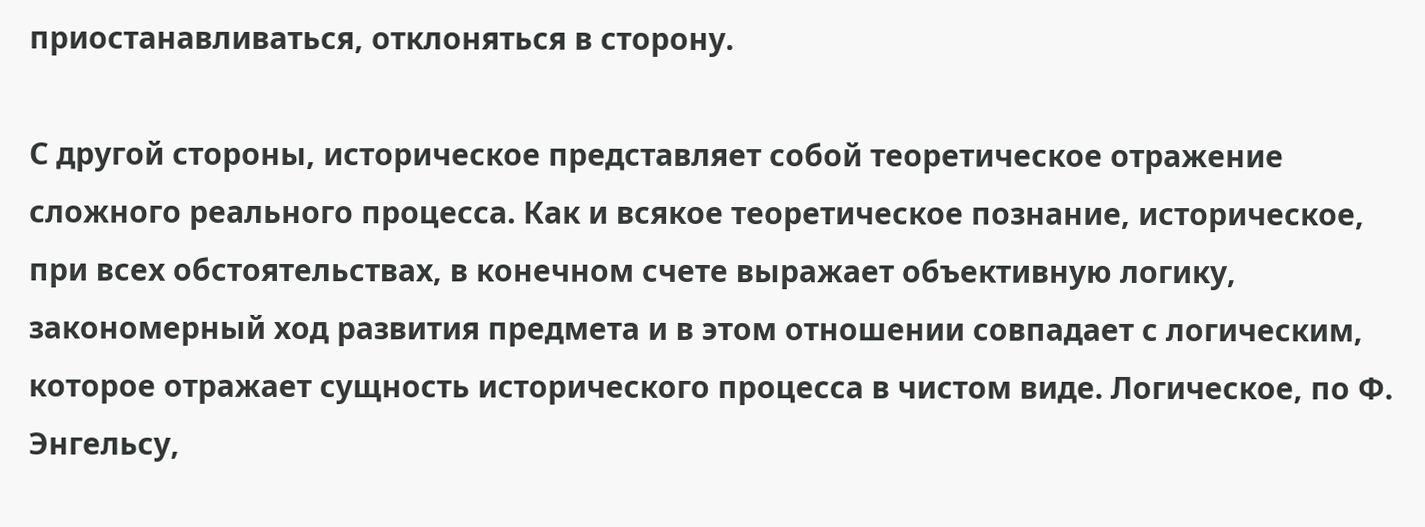приостанавливаться, отклоняться в сторону.

С другой стороны, историческое представляет собой теоретическое отражение сложного реального процесса. Как и всякое теоретическое познание, историческое, при всех обстоятельствах, в конечном счете выражает объективную логику, закономерный ход развития предмета и в этом отношении совпадает с логическим, которое отражает сущность исторического процесса в чистом виде. Логическое, по Ф. Энгельсу,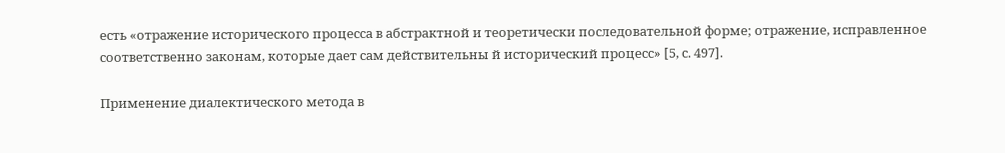есть «отражение исторического процесса в абстрактной и теоретически последовательной форме; отражение, исправленное соответственно законам, которые дает сам действительны й исторический процесс» [5, с. 497].

Применение диалектического метода в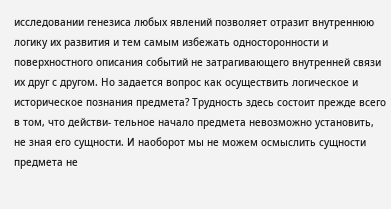исследовании генезиса любых явлений позволяет отразит внутреннюю логику их развития и тем самым избежать односторонности и поверхностного описания событий не затрагивающего внутренней связи их друг с другом. Но задается вопрос как осуществить логическое и историческое познания предмета? Трудность здесь состоит прежде всего в том, что действи- тельное начало предмета невозможно установить, не зная его сущности. И наоборот мы не можем осмыслить сущности предмета не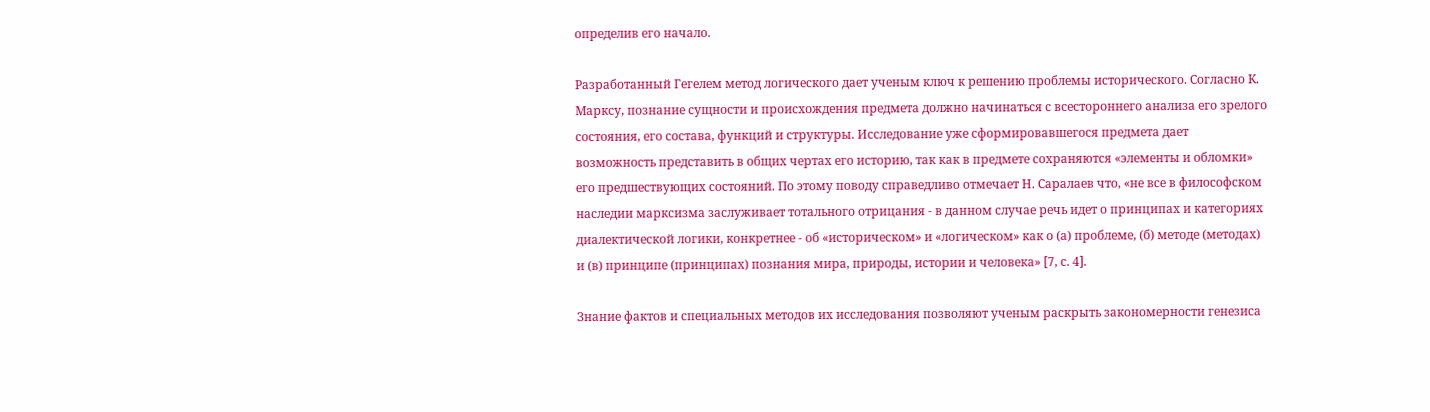определив его начало.

Разработанный Гегелем метод логического дает ученым ключ к решению проблемы исторического. Согласно К. Марксу, познание сущности и происхождения предмета должно начинаться с всестороннего анализа его зрелого состояния, его состава, функций и структуры. Исследование уже сформировавшегося предмета дает возможность представить в общих чертах его историю, так как в предмете сохраняются «элементы и обломки» его предшествующих состояний. По этому поводу справедливо отмечает Н. Саралаев что, «не все в философском наследии марксизма заслуживает тотального отрицания - в данном случае речь идет о принципах и категориях диалектической логики, конкретнее - об «историческом» и «логическом» как о (а) проблеме, (б) методе (методах) и (в) принципе (принципах) познания мира, природы, истории и человека» [7, с. 4].

Знание фактов и специальных методов их исследования позволяют ученым раскрыть закономерности генезиса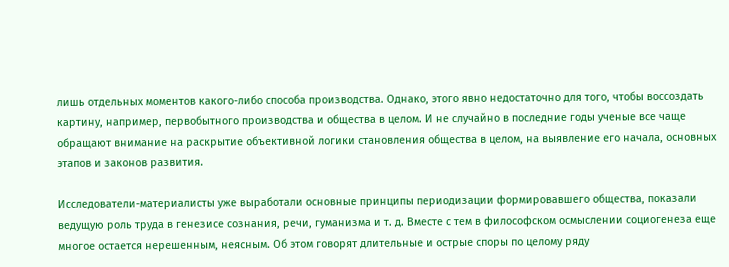лишь отдельных моментов какого-либо способа производства. Однако, этого явно недостаточно для того, чтобы воссоздать картину, например, первобытного производства и общества в целом. И не случайно в последние годы ученые все чаще обращают внимание на раскрытие объективной логики становления общества в целом, на выявление его начала, основных этапов и законов развития.

Исследователи-материалисты уже выработали основные принципы периодизации формировавшего общества, показали ведущую роль труда в генезисе сознания, речи, гуманизма и т. д. Вместе с тем в философском осмыслении социогенеза еще многое остается нерешенным, неясным. Об этом говорят длительные и острые споры по целому ряду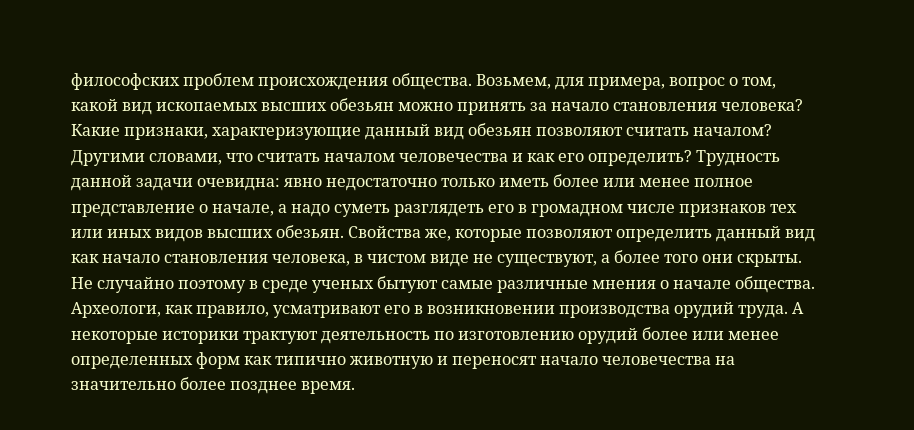философских проблем происхождения общества. Возьмем, для примера, вопрос о том, какой вид ископаемых высших обезьян можно принять за начало становления человека? Какие признаки, характеризующие данный вид обезьян позволяют считать началом? Другими словами, что считать началом человечества и как его определить? Трудность данной задачи очевидна: явно недостаточно только иметь более или менее полное представление о начале, а надо суметь разглядеть его в громадном числе признаков тех или иных видов высших обезьян. Свойства же, которые позволяют определить данный вид как начало становления человека, в чистом виде не существуют, а более того они скрыты. Не случайно поэтому в среде ученых бытуют самые различные мнения о начале общества. Археологи, как правило, усматривают его в возникновении производства орудий труда. А некоторые историки трактуют деятельность по изготовлению орудий более или менее определенных форм как типично животную и переносят начало человечества на значительно более позднее время.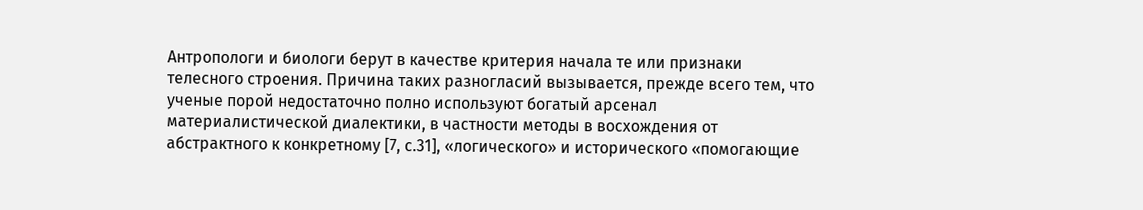Антропологи и биологи берут в качестве критерия начала те или признаки телесного строения. Причина таких разногласий вызывается, прежде всего тем, что ученые порой недостаточно полно используют богатый арсенал материалистической диалектики, в частности методы в восхождения от абстрактного к конкретному [7, с.31], «логического» и исторического «помогающие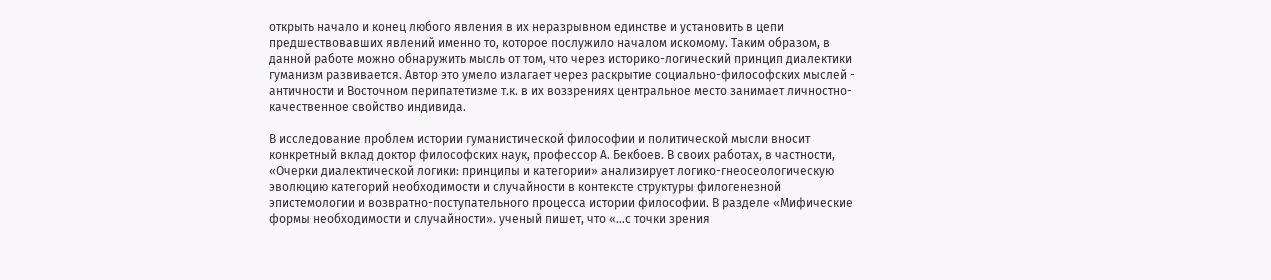открыть начало и конец любого явления в их неразрывном единстве и установить в цепи предшествовавших явлений именно то, которое послужило началом искомому. Таким образом, в данной работе можно обнаружить мысль от том, что через историко-логический принцип диалектики гуманизм развивается. Автор это умело излагает через раскрытие социально-философских мыслей - античности и Восточном перипатетизме т.к. в их воззрениях центральное место занимает личностно-качественное свойство индивида.

В исследование проблем истории гуманистической философии и политической мысли вносит конкретный вклад доктор философских наук, профессор А. Бекбоев. В своих работах, в частности, «Очерки диалектической логики: принципы и категории» анализирует логико-гнеосеологическую эволюцию категорий необходимости и случайности в контексте структуры филогенезной эпистемологии и возвратно-поступательного процесса истории философии. В разделе «Мифические формы необходимости и случайности». ученый пишет, что «…с точки зрения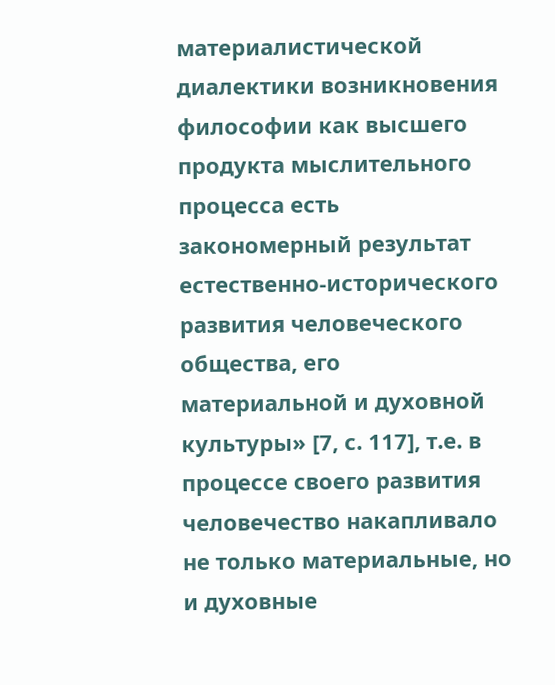материалистической диалектики возникновения философии как высшего продукта мыслительного процесса есть закономерный результат естественно-исторического развития человеческого общества, его материальной и духовной культуры» [7, с. 117], т.е. в процессе своего развития человечество накапливало не только материальные, но и духовные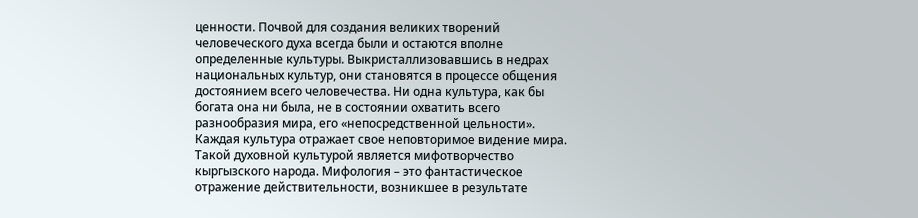ценности. Почвой для создания великих творений человеческого духа всегда были и остаются вполне определенные культуры. Выкристаллизовавшись в недрах национальных культур, они становятся в процессе общения достоянием всего человечества. Ни одна культура, как бы богата она ни была, не в состоянии охватить всего разнообразия мира, его «непосредственной цельности». Каждая культура отражает свое неповторимое видение мира. Такой духовной культурой является мифотворчество кыргызского народа. Мифология – это фантастическое отражение действительности, возникшее в результате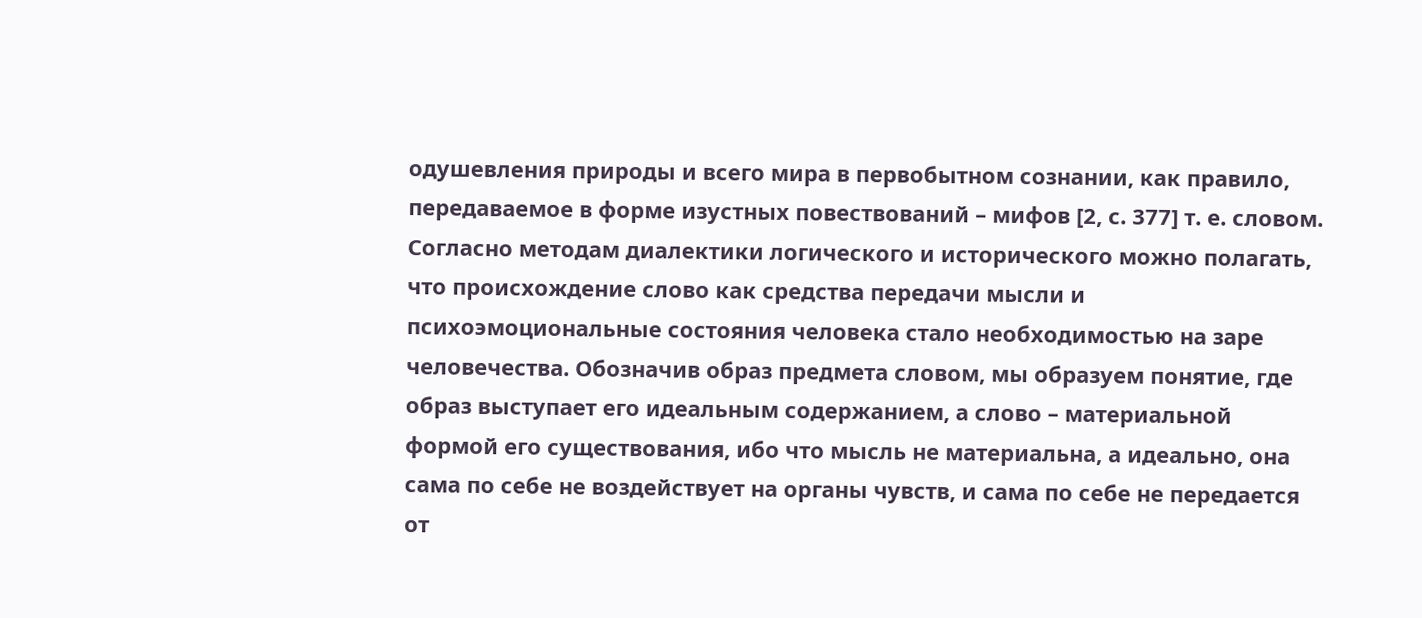одушевления природы и всего мира в первобытном сознании, как правило, передаваемое в форме изустных повествований – мифов [2, с. 377] т. е. словом. Согласно методам диалектики логического и исторического можно полагать, что происхождение слово как средства передачи мысли и психоэмоциональные состояния человека стало необходимостью на заре человечества. Обозначив образ предмета словом, мы образуем понятие, где образ выступает его идеальным содержанием, а слово – материальной формой его существования, ибо что мысль не материальна, а идеально, она сама по себе не воздействует на органы чувств, и сама по себе не передается от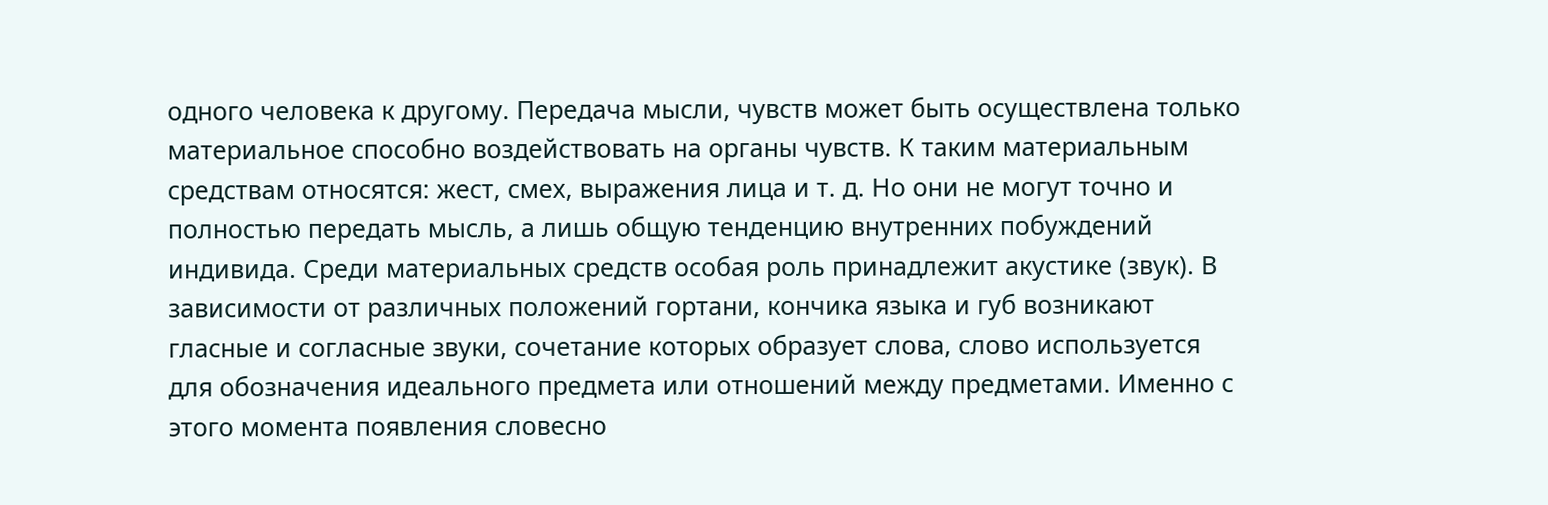одного человека к другому. Передача мысли, чувств может быть осуществлена только материальное способно воздействовать на органы чувств. К таким материальным средствам относятся: жест, смех, выражения лица и т. д. Но они не могут точно и полностью передать мысль, а лишь общую тенденцию внутренних побуждений индивида. Среди материальных средств особая роль принадлежит акустике (звук). В зависимости от различных положений гортани, кончика языка и губ возникают гласные и согласные звуки, сочетание которых образует слова, слово используется для обозначения идеального предмета или отношений между предметами. Именно с этого момента появления словесно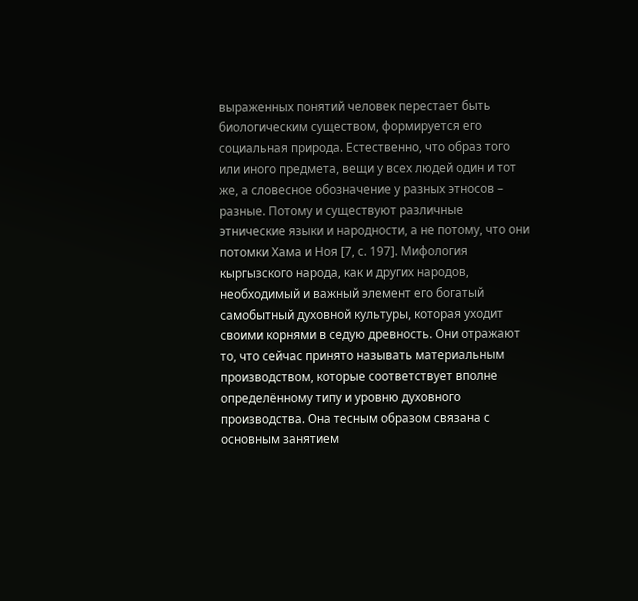выраженных понятий человек перестает быть биологическим существом, формируется его социальная природа. Естественно, что образ того или иного предмета, вещи у всех людей один и тот же, а словесное обозначение у разных этносов – разные. Потому и существуют различные этнические языки и народности, а не потому, что они потомки Хама и Ноя [7, с. 197]. Мифология кыргызского народа, как и других народов, необходимый и важный элемент его богатый самобытный духовной культуры, которая уходит своими корнями в седую древность. Они отражают то, что сейчас принято называть материальным производством, которые соответствует вполне определённому типу и уровню духовного производства. Она тесным образом связана с основным занятием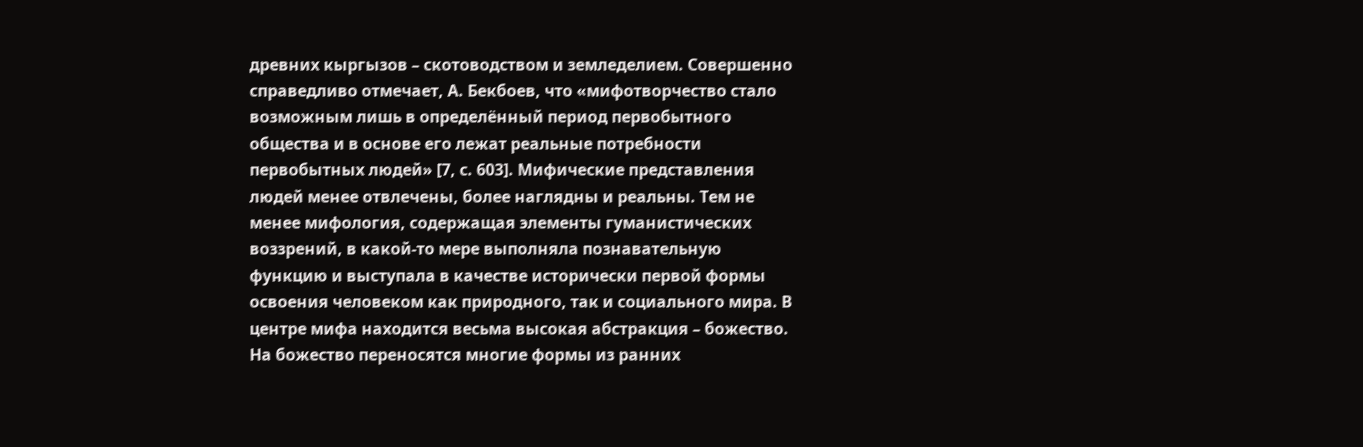древних кыргызов – скотоводством и земледелием. Совершенно справедливо отмечает, А. Бекбоев, что «мифотворчество стало возможным лишь в определённый период первобытного общества и в основе его лежат реальные потребности первобытных людей» [7, с. 603]. Мифические представления людей менее отвлечены, более наглядны и реальны. Тем не менее мифология, содержащая элементы гуманистических воззрений, в какой-то мере выполняла познавательную функцию и выступала в качестве исторически первой формы освоения человеком как природного, так и социального мира. В центре мифа находится весьма высокая абстракция – божество. На божество переносятся многие формы из ранних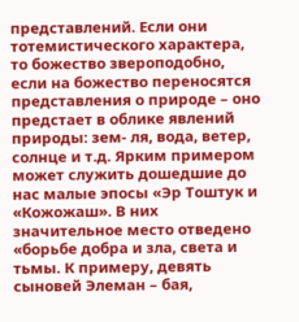представлений. Если они тотемистического характера, то божество звероподобно, если на божество переносятся представления о природе – оно предстает в облике явлений природы: зем- ля, вода, ветер, солнце и т.д. Ярким примером может служить дошедшие до нас малые эпосы «Эр Тоштук и «Кожожаш». В них значительное место отведено «борьбе добра и зла, света и тьмы. К примеру, девять сыновей Элеман – бая,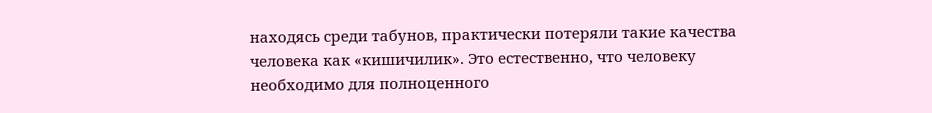находясь среди табунов, практически потеряли такие качества человека как «кишичилик». Это естественно, что человеку необходимо для полноценного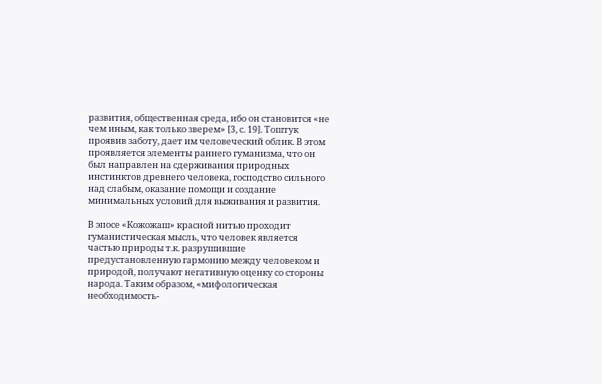развития, общественная среда, ибо он становится «не чем иным, как только зверем» [3, с. 19]. Тоштук проявив заботу, дает им человеческий облик. В этом проявляется элементы раннего гуманизма, что он был направлен на сдерживания природных инстинктов древнего человека, господство сильного над слабым, оказание помощи и создание минимальных условий для выживания и развития.

В эпосе «Кожожаш» красной нитью проходит гуманистическая мысль, что человек является частью природы т.к. разрушившие предустановленную гармонию между человеком и природой, получают негативную оценку со стороны народа. Таким образом, «мифологическая необходимость-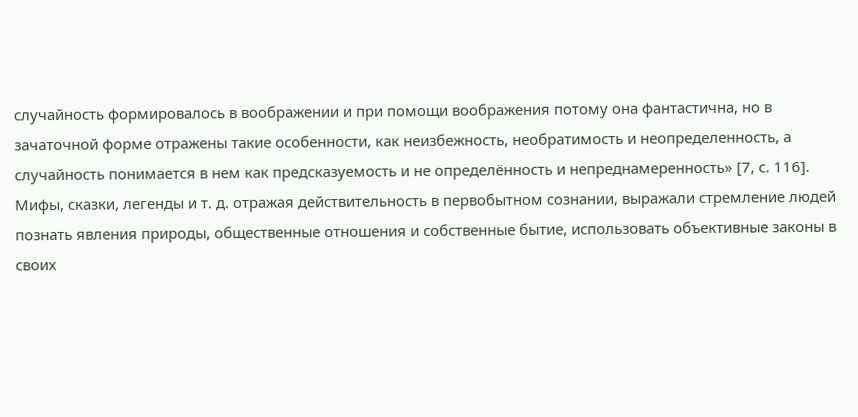случайность формировалось в воображении и при помощи воображения потому она фантастична, но в зачаточной форме отражены такие особенности, как неизбежность, необратимость и неопределенность, а случайность понимается в нем как предсказуемость и не определённость и непреднамеренность» [7, с. 116]. Мифы, сказки, легенды и т. д. отражая действительность в первобытном сознании, выражали стремление людей познать явления природы, общественные отношения и собственные бытие, использовать объективные законы в своих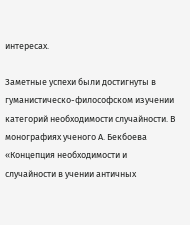интересах.

Заметные успехи были достигнуты в гуманистическо-философском изучении категорий необходимости случайности. В монографиях ученого А. Бекбоева «Концепция необходимости и случайности в учении античных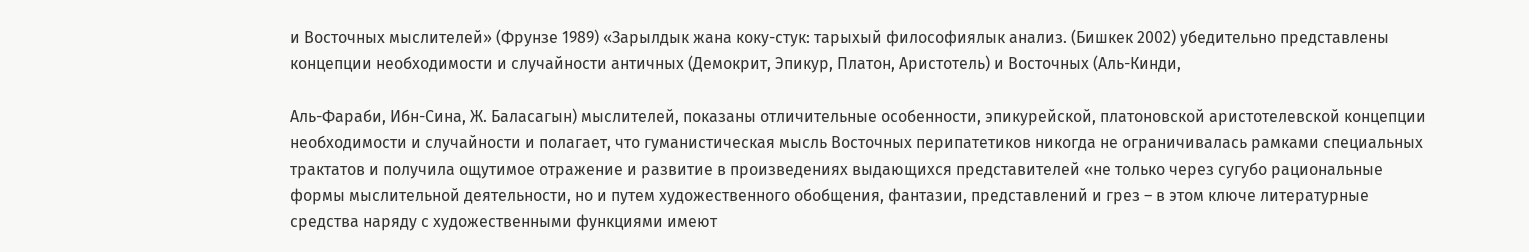и Восточных мыслителей» (Фрунзе 1989) «Зарылдык жана коку-стук: тарыхый философиялык анализ. (Бишкек 2002) убедительно представлены концепции необходимости и случайности античных (Демокрит, Эпикур, Платон, Аристотель) и Восточных (Аль-Кинди,

Аль-Фараби, Ибн-Сина, Ж. Баласагын) мыслителей, показаны отличительные особенности, эпикурейской, платоновской аристотелевской концепции необходимости и случайности и полагает, что гуманистическая мысль Восточных перипатетиков никогда не ограничивалась рамками специальных трактатов и получила ощутимое отражение и развитие в произведениях выдающихся представителей «не только через сугубо рациональные формы мыслительной деятельности, но и путем художественного обобщения, фантазии, представлений и грез – в этом ключе литературные средства наряду с художественными функциями имеют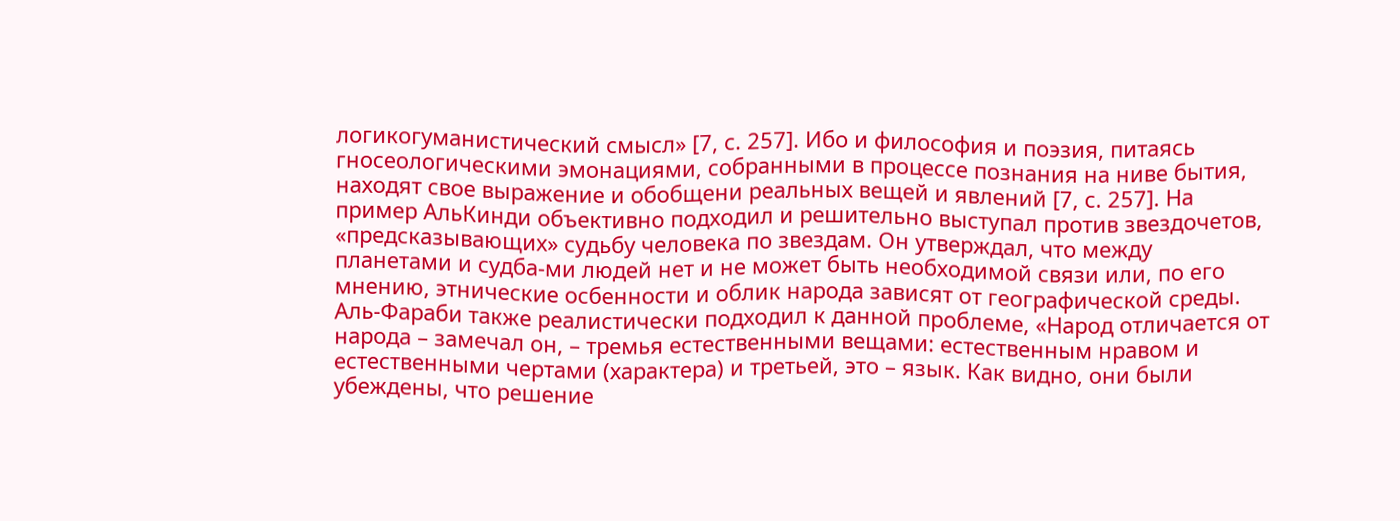логикогуманистический смысл» [7, с. 257]. Ибо и философия и поэзия, питаясь гносеологическими эмонациями, собранными в процессе познания на ниве бытия, находят свое выражение и обобщени реальных вещей и явлений [7, с. 257]. На пример АльКинди объективно подходил и решительно выступал против звездочетов, «предсказывающих» судьбу человека по звездам. Он утверждал, что между планетами и судба-ми людей нет и не может быть необходимой связи или, по его мнению, этнические осбенности и облик народа зависят от географической среды. Аль-Фараби также реалистически подходил к данной проблеме, «Народ отличается от народа – замечал он, – тремья естественными вещами: естественным нравом и естественными чертами (характера) и третьей, это – язык. Как видно, они были убеждены, что решение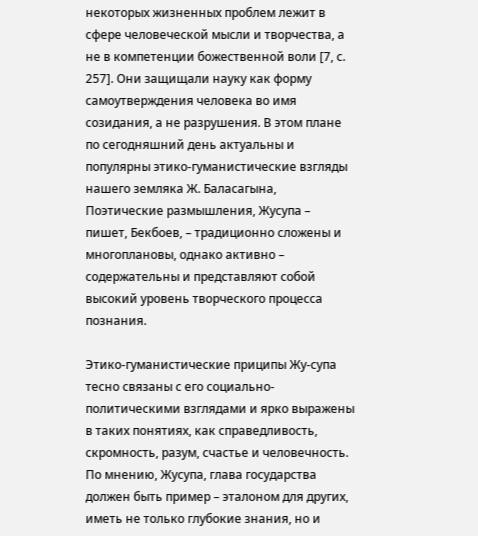некоторых жизненных проблем лежит в сфере человеческой мысли и творчества, а не в компетенции божественной воли [7, с. 257]. Они защищали науку как форму самоутверждения человека во имя созидания, а не разрушения. В этом плане по сегодняшний день актуальны и популярны этико-гуманистические взгляды нашего земляка Ж. Баласагына, Поэтические размышления, Жусупа – пишет, Бекбоев, – традиционно сложены и многоплановы, однако активно – содержательны и представляют собой высокий уровень творческого процесса познания.

Этико-гуманистические приципы Жу-супа тесно связаны с его социально- политическими взглядами и ярко выражены в таких понятиях, как справедливость, скромность, разум, счастье и человечность. По мнению, Жусупа, глава государства должен быть пример – эталоном для других, иметь не только глубокие знания, но и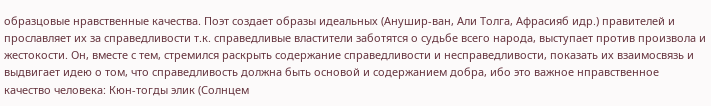образцовые нравственные качества. Поэт создает образы идеальных (Анушир-ван, Али Толга, Афрасияб идр.) правителей и прославляет их за справедливости т.к. справедливые властители заботятся о судьбе всего народа, выступает против произвола и жестокости. Он, вместе с тем, стремился раскрыть содержание справедливости и несправедливости, показать их взаимосвязь и выдвигает идею о том, что справедливость должна быть основой и содержанием добра, ибо это важное нправственное качество человека: Кюн-тогды элик (Солнцем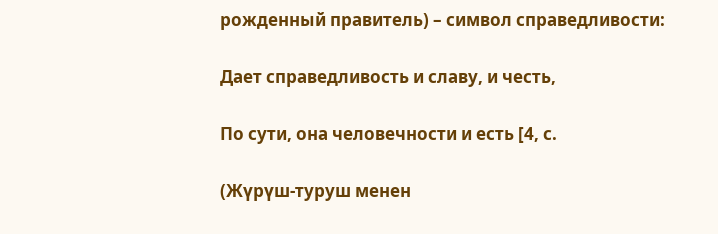рожденный правитель) – символ справедливости:

Дает справедливость и славу, и честь,

По сути, она человечности и есть [4, с.

(Жүрүш-туруш менен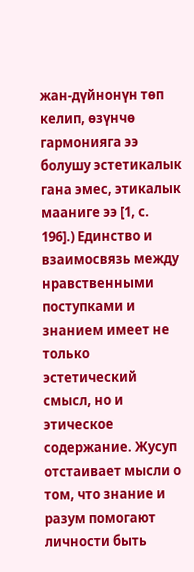жан-дүйнонүн төп келип, өзүнчө гармонияга ээ болушу эстетикалык гана эмес, этикалык мааниге ээ [1, с. 196].) Единство и взаимосвязь между нравственными поступками и знанием имеет не только эстетический смысл, но и этическое содержание. Жусуп отстаивает мысли о том, что знание и разум помогают личности быть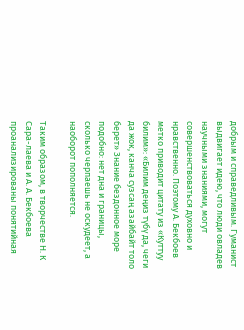добрым и справедливым. Гуманист выдвигает идею, что люди овладев научными знаниями, могут совершенствоваться духовно и нравственно. Поэтому А. Бекбоев метко приводит цитату из «Куттуу билим»: «Билим деңиз түбү да, чеги да жок, канча сузсаң азайбайт толо берет» Знание бездонное море подобно: нет дна и границы, сколько черпаешь не оскудеет, а наоборот пополняется.

Таким образом, в творчестве Н. К Сара-лаева и А. А. Бекбоева проанализированы понятийная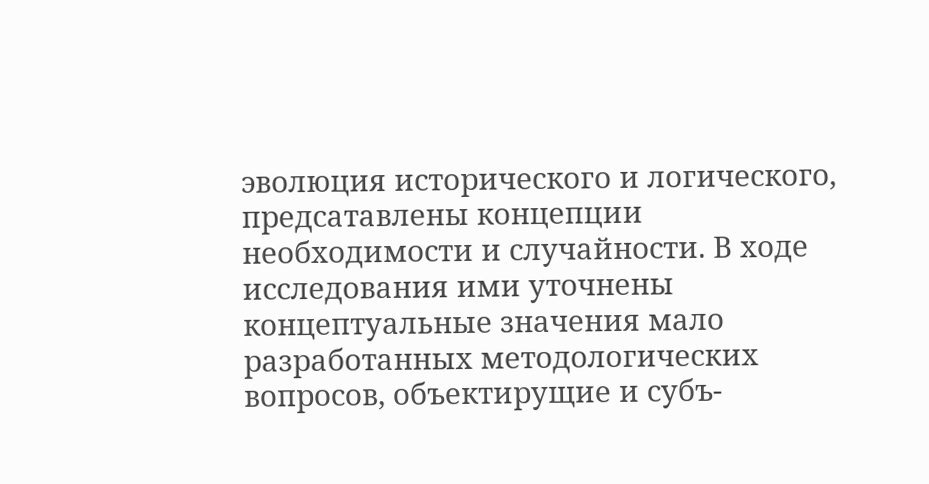эволюция исторического и логического, предсатавлены концепции необходимости и случайности. В ходе исследования ими уточнены концептуальные значения мало разработанных методологических вопросов, объектирущие и субъ-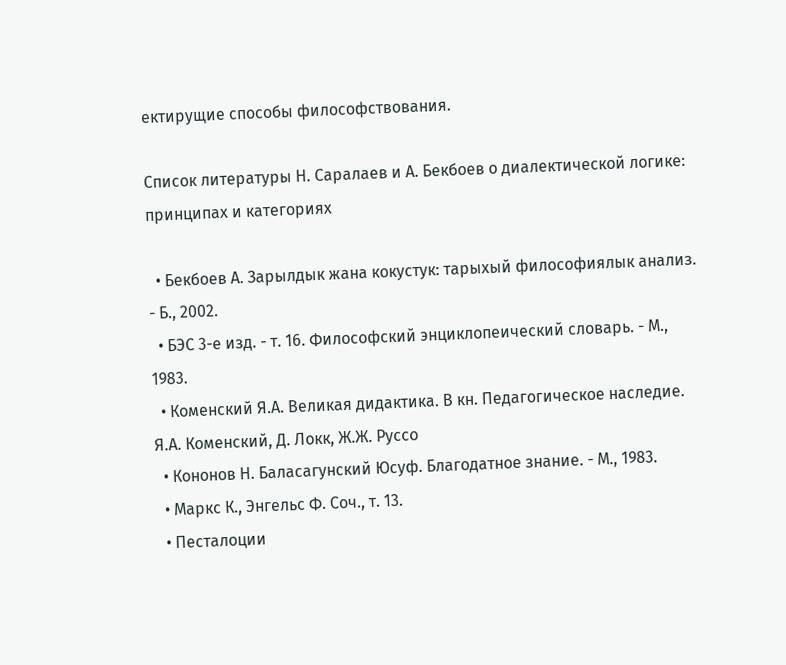ектирущие способы философствования.

Список литературы Н. Саралаев и А. Бекбоев о диалектической логике: принципах и категориях

  • Бекбоев А. Зарылдык жана кокустук: тарыхый философиялык анализ. - Б., 2002.
  • БЭС 3-е изд. - т. 16. Философский энциклопеический словарь. - М., 1983.
  • Коменский Я.А. Великая дидактика. В кн. Педагогическое наследие. Я.А. Коменский, Д. Локк, Ж.Ж. Руссо
  • Кононов Н. Баласагунский Юсуф. Благодатное знание. - М., 1983.
  • Маркс К., Энгельс Ф. Соч., т. 13.
  • Песталоции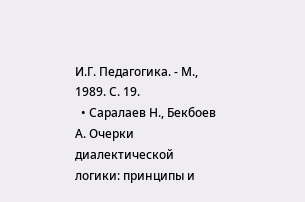И.Г. Педагогика. - М., 1989. С. 19.
  • Саралаев Н., Бекбоев А. Очерки диалектической логики: принципы и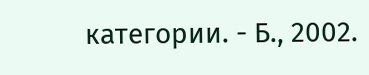категории. - Б., 2002.